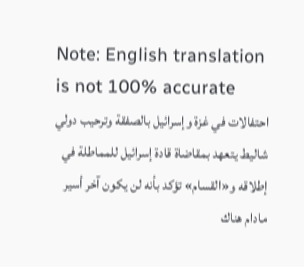Note: English translation is not 100% accurate
احتفالات في غزة وإسرائيل بالصفقة وترحيب دولي
شاليط يتعهد بمقاضاة قادة إسرائيل للمماطلة في إطلاقه و«القسام» تؤكد بأنه لن يكون آخر أسير مادام هناك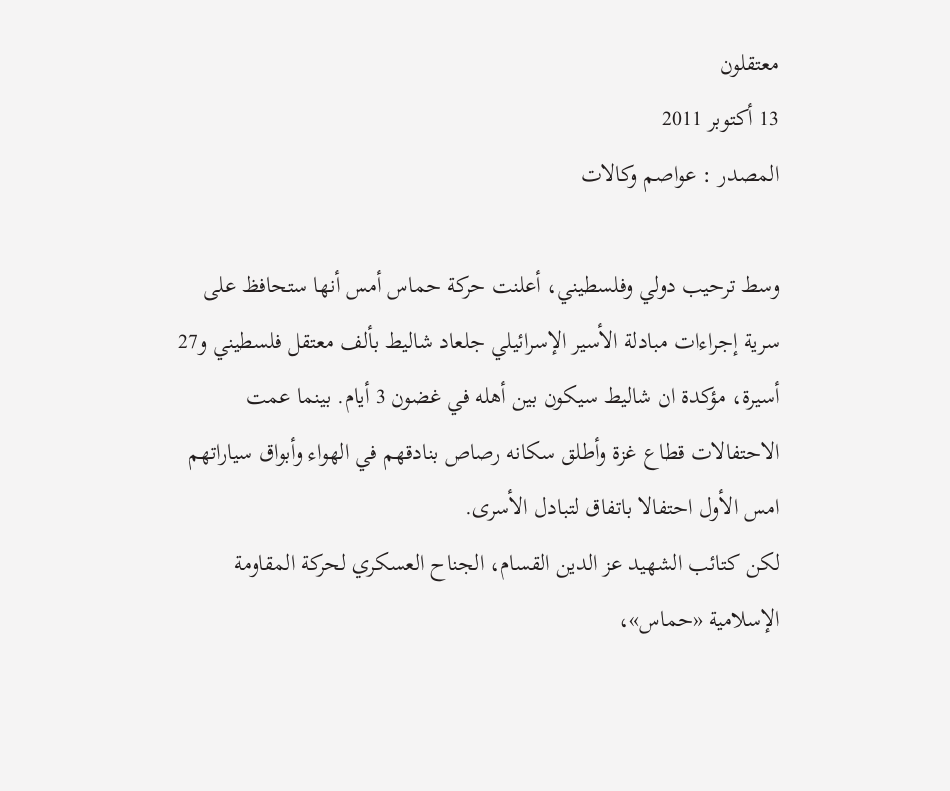معتقلون
13 أكتوبر 2011
المصدر : عواصم وكالات

وسط ترحيب دولي وفلسطيني، أعلنت حركة حماس أمس أنها ستحافظ على سرية إجراءات مبادلة الأسير الإسرائيلي جلعاد شاليط بألف معتقل فلسطيني و27 أسيرة، مؤكدة ان شاليط سيكون بين أهله في غضون 3 أيام. بينما عمت الاحتفالات قطاع غزة وأطلق سكانه رصاص بنادقهم في الهواء وأبواق سياراتهم امس الأول احتفالا باتفاق لتبادل الأسرى.
لكن كتائب الشهيد عز الدين القسام، الجناح العسكري لحركة المقاومة الإسلامية «حماس»،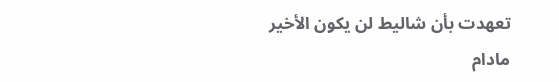تعهدت بأن شاليط لن يكون الأخير مادام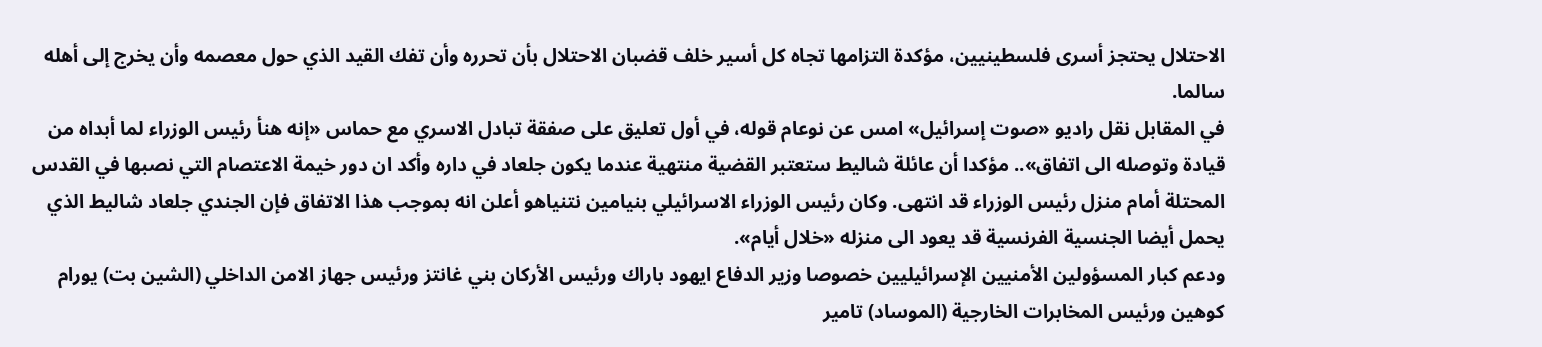الاحتلال يحتجز أسرى فلسطينيين، مؤكدة التزامها تجاه كل أسير خلف قضبان الاحتلال بأن تحرره وأن تفك القيد الذي حول معصمه وأن يخرج إلى أهله سالما.
في المقابل نقل راديو «صوت إسرائيل» امس عن نوعام قوله، في أول تعليق على صفقة تبادل الاسري مع حماس «إنه هنأ رئيس الوزراء لما أبداه من قيادة وتوصله الى اتفاق».. مؤكدا أن عائلة شاليط ستعتبر القضية منتهية عندما يكون جلعاد في داره وأكد ان دور خيمة الاعتصام التي نصبها في القدس المحتلة أمام منزل رئيس الوزراء قد انتهى. وكان رئيس الوزراء الاسرائيلي بنيامين نتنياهو أعلن انه بموجب هذا الاتفاق فإن الجندي جلعاد شاليط الذي يحمل أيضا الجنسية الفرنسية قد يعود الى منزله «خلال أيام».
ودعم كبار المسؤولين الأمنيين الإسرائيليين خصوصا وزير الدفاع ايهود باراك ورئيس الأركان بني غانتز ورئيس جهاز الامن الداخلي (الشين بت) يورام كوهين ورئيس المخابرات الخارجية (الموساد) تامير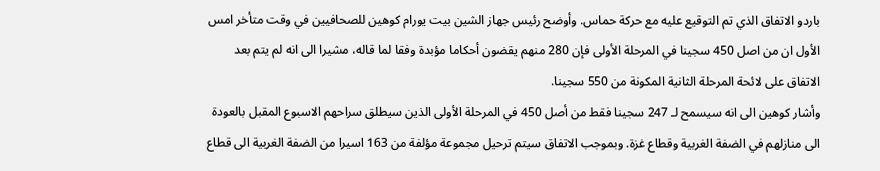باردو الاتفاق الذي تم التوقيع عليه مع حركة حماس. وأوضح رئيس جهاز الشين بيت يورام كوهين للصحافيين في وقت متأخر امس الأول ان من اصل 450 سجينا في المرحلة الأولى فإن 280 منهم يقضون أحكاما مؤبدة وفقا لما قاله، مشيرا الى انه لم يتم بعد الاتفاق على لائحة المرحلة الثانية المكونة من 550 سجينا.
وأشار كوهين الى انه سيسمح لـ 247 سجينا فقط من أصل 450 في المرحلة الأولى الذين سيطلق سراحهم الاسبوع المقبل بالعودة الى منازلهم في الضفة الغربية وقطاع غزة. وبموجب الاتفاق سيتم ترحيل مجموعة مؤلفة من 163 اسيرا من الضفة الغربية الى قطاع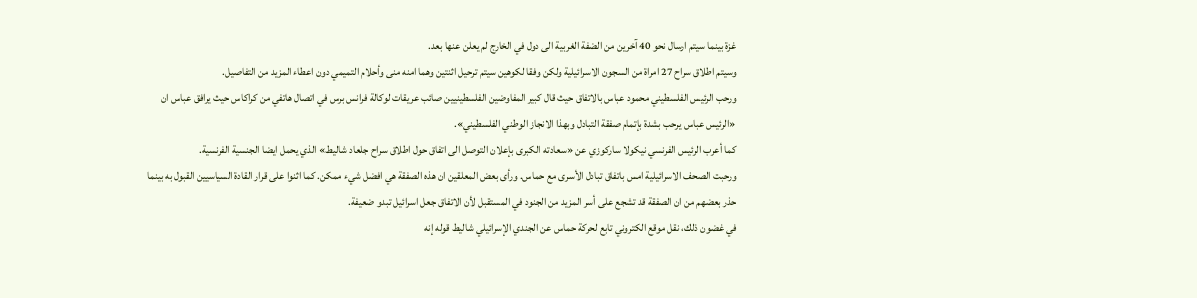غزة بينما سيتم ارسال نحو 40 آخرين من الضفة الغربية الى دول في الخارج لم يعلن عنها بعد.
وسيتم اطلاق سراح 27 امراة من السجون الاسرائيلية ولكن وفقا لكوهين سيتم ترحيل اثنتين وهما امنه منى وأحلام التميمي دون اعطاء المزيد من التفاصيل.
ورحب الرئيس الفلسطيني محمود عباس بالاتفاق حيث قال كبير المفاوضين الفلسطينيين صائب عريقات لوكالة فرانس برس في اتصال هاتفي من كراكاس حيث يرافق عباس ان «الرئيس عباس يرحب بشدة بإتمام صفقة التبادل وبهذا الانجاز الوطني الفلسطيني».
كما أعرب الرئيس الفرنسي نيكولا ساركوزي عن «سعادته الكبرى بإعلان التوصل الى اتفاق حول اطلاق سراح جلعاد شاليط» الذي يحمل ايضا الجنسية الفرنسية.
ورحبت الصحف الاسرائيلية امس باتفاق تبادل الأسرى مع حماس. ورأى بعض المعلقين ان هذه الصفقة هي افضل شيء ممكن. كما اثنوا على قرار القادة السياسيين القبول به بينما حذر بعضهم من ان الصفقة قد تشجع على أسر المزيد من الجنود في المستقبل لأن الاتفاق جعل اسرائيل تبدو ضعيفة.
في غضون ذلك، نقل موقع الكتروني تابع لحركة حماس عن الجندي الإسرائيلي شاليط قوله إنه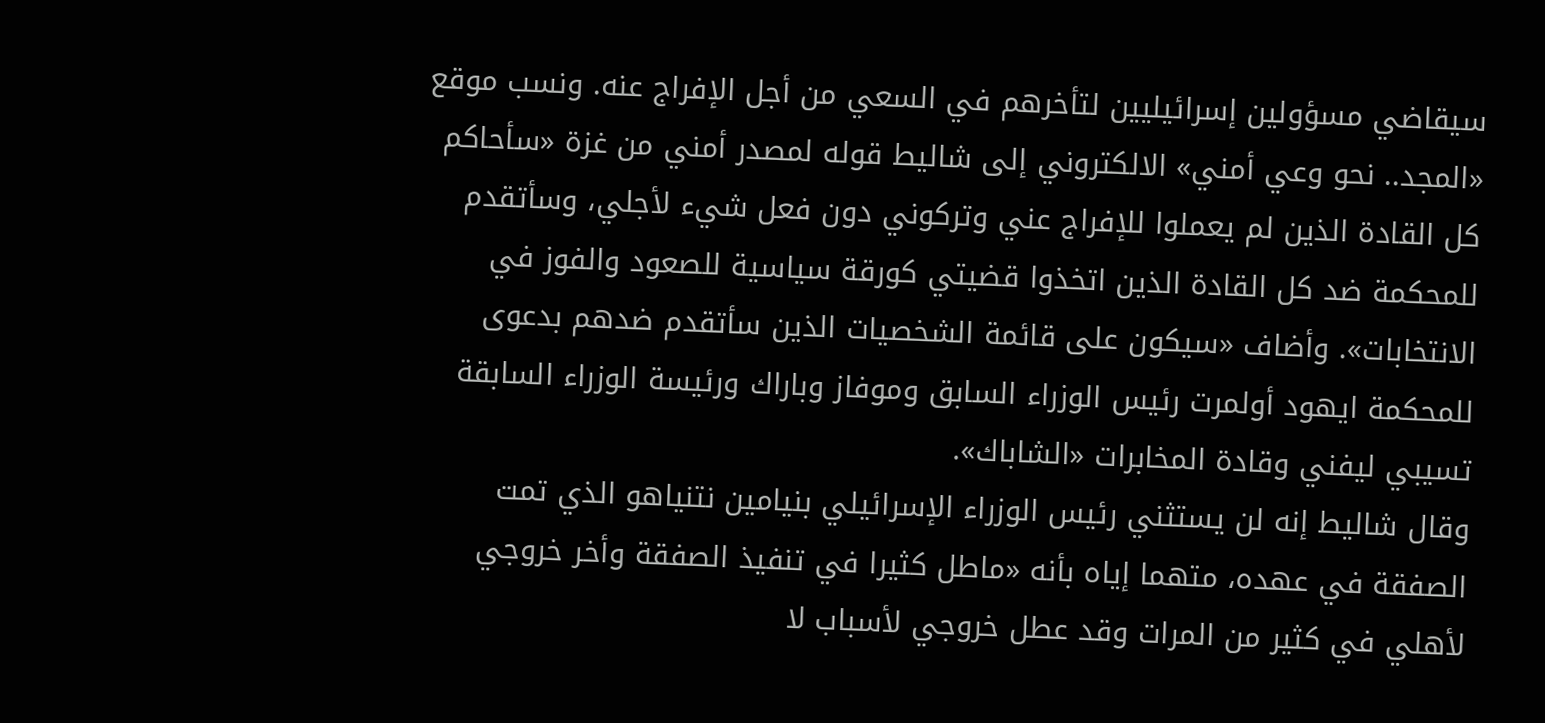سيقاضي مسؤولين إسرائيليين لتأخرهم في السعي من أجل الإفراج عنه. ونسب موقع «المجد.. نحو وعي أمني» الالكتروني إلى شاليط قوله لمصدر أمني من غزة «سأحاكم كل القادة الذين لم يعملوا للإفراج عني وتركوني دون فعل شيء لأجلي، وسأتقدم للمحكمة ضد كل القادة الذين اتخذوا قضيتي كورقة سياسية للصعود والفوز في الانتخابات». وأضاف «سيكون على قائمة الشخصيات الذين سأتقدم ضدهم بدعوى للمحكمة ايهود أولمرت رئيس الوزراء السابق وموفاز وباراك ورئيسة الوزراء السابقة تسيبي ليفني وقادة المخابرات «الشاباك».
وقال شاليط إنه لن يستثني رئيس الوزراء الإسرائيلي بنيامين نتنياهو الذي تمت الصفقة في عهده، متهما إياه بأنه «ماطل كثيرا في تنفيذ الصفقة وأخر خروجي لأهلي في كثير من المرات وقد عطل خروجي لأسباب لا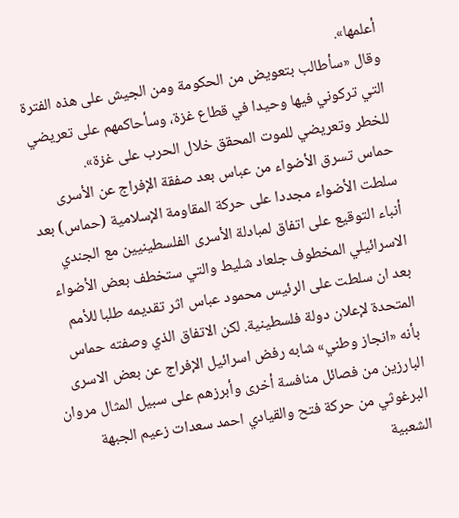أعلمها».
وقال «سأطالب بتعويض من الحكومة ومن الجيش على هذه الفترة التي تركوني فيها وحيدا في قطاع غزة، وسأحاكمهم على تعريضي للخطر وتعريضي للموت المحقق خلال الحرب على غزة».
حماس تسرق الأضواء من عباس بعد صفقة الإفراج عن الأسرى
سلطت الأضواء مجددا على حركة المقاومة الإسلامية (حماس) بعد أنباء التوقيع على اتفاق لمبادلة الأسرى الفلسطينيين مع الجندي الاسرائيلي المخطوف جلعاد شليط والتي ستخطف بعض الأضواء بعد ان سلطت على الرئيس محمود عباس اثر تقديمه طلبا للأمم المتحدة لإعلان دولة فلسطينية. لكن الاتفاق الذي وصفته حماس بأنه «انجاز وطني» شابه رفض اسرائيل الإفراج عن بعض الاسرى البارزين من فصائل منافسة أخرى وأبرزهم على سبيل المثال مروان البرغوثي من حركة فتح والقيادي احمد سعدات زعيم الجبهة الشعبية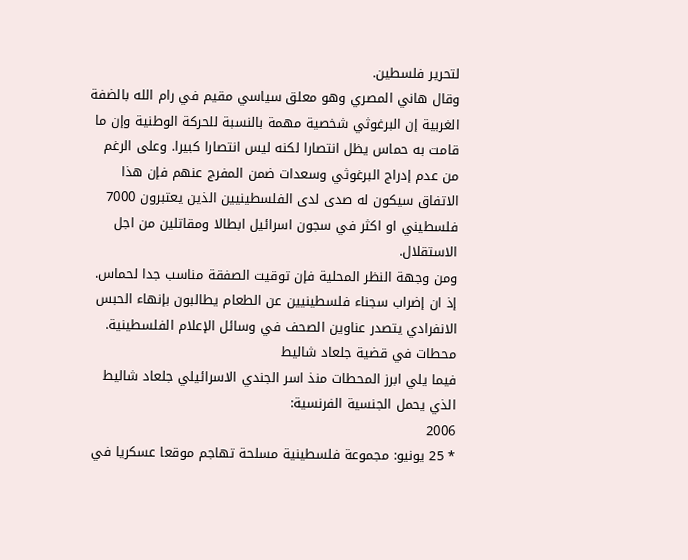لتحرير فلسطين.
وقال هاني المصري وهو معلق سياسي مقيم في رام الله بالضفة الغربية إن البرغوثي شخصية مهمة بالنسبة للحركة الوطنية وإن ما قامت به حماس يظل انتصارا لكنه ليس انتصارا كبيرا. وعلى الرغم من عدم إدراج البرغوثي وسعدات ضمن المفرج عنهم فإن هذا الاتفاق سيكون له صدى لدى الفلسطينيين الذين يعتبرون 7000 فلسطيني او اكثر في سجون اسرائيل ابطالا ومقاتلين من اجل الاستقلال.
ومن وجهة النظر المحلية فإن توقيت الصفقة مناسب جدا لحماس. إذ ان إضراب سجناء فلسطينيين عن الطعام يطالبون بإنهاء الحبس الانفرادي يتصدر عناوين الصحف في وسائل الإعلام الفلسطينية.
محطات في قضية جلعاد شاليط
فيما يلي ابرز المحطات منذ اسر الجندي الاسرائيلي جلعاد شاليط الذي يحمل الجنسية الفرنسية:
2006
٭ 25 يونيو: مجموعة فلسطينية مسلحة تهاجم موقعا عسكريا في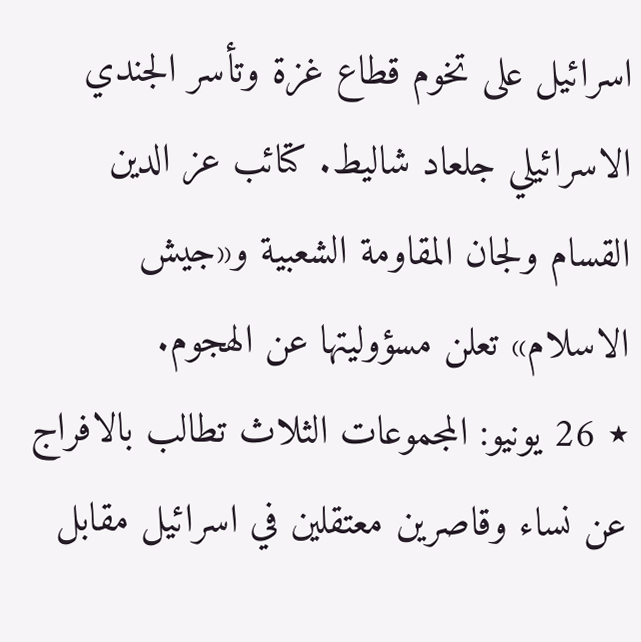اسرائيل على تخوم قطاع غزة وتأسر الجندي الاسرائيلي جلعاد شاليط. كتائب عز الدين القسام ولجان المقاومة الشعبية و«جيش الاسلام» تعلن مسؤوليتها عن الهجوم.
٭ 26 يونيو: المجموعات الثلاث تطالب بالافراج عن نساء وقاصرين معتقلين في اسرائيل مقابل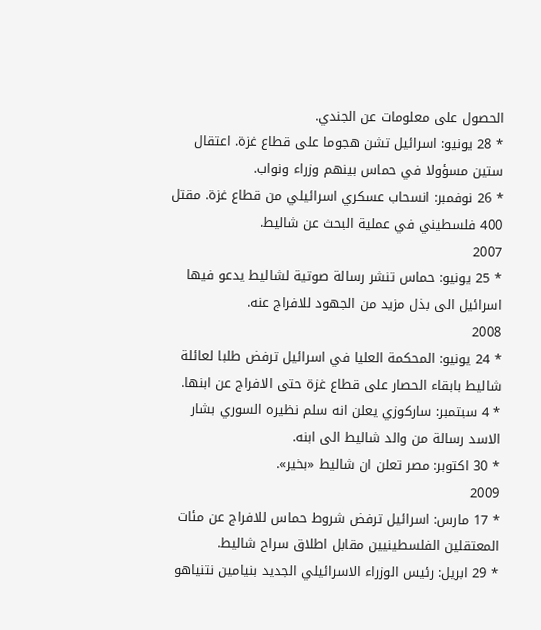الحصول على معلومات عن الجندي.
٭ 28 يونيو: اسرائيل تشن هجوما على قطاع غزة. اعتقال ستين مسؤولا في حماس بينهم وزراء ونواب.
٭ 26 نوفمبر: انسحاب عسكري اسرائيلي من قطاع غزة. مقتل 400 فلسطيني في عملية البحث عن شاليط.
2007
٭ 25 يونيو: حماس تنشر رسالة صوتية لشاليط يدعو فيها اسرائيل الى بذل مزيد من الجهود للافراج عنه.
2008
٭ 24 يونيو: المحكمة العليا في اسرائيل ترفض طلبا لعائلة شاليط بابقاء الحصار على قطاع غزة حتى الافراج عن ابنها.
٭ 4 سبتمبر: ساركوزي يعلن انه سلم نظيره السوري بشار الاسد رسالة من والد شاليط الى ابنه.
٭ 30 اكتوبر: مصر تعلن ان شاليط «بخير».
2009
٭ 17 مارس: اسرائيل ترفض شروط حماس للافراج عن مئات المعتقلين الفلسطينيين مقابل اطلاق سراح شاليط.
٭ 29 ابريل: رئيس الوزراء الاسرائيلي الجديد بنيامين نتنياهو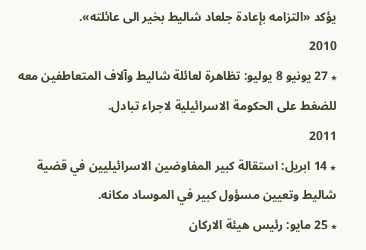يؤكد «التزامه بإعادة جلعاد شاليط بخير الى عائلته».
2010
٭ 27 يونيو 8 يوليو: تظاهرة لعائلة شاليط وآلاف المتعاطفين معه للضغط على الحكومة الاسرائيلية لاجراء تبادل.
2011
٭ 14 ابريل: استقالة كبير المفاوضين الاسرائيليين في قضية شاليط وتعيين مسؤول كبير في الموساد مكانه.
٭ 25 مايو: رئيس هيئة الاركان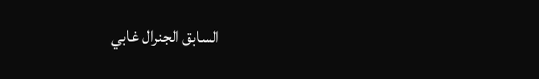السابق الجنرال غابي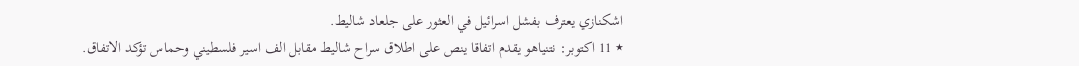اشكنازي يعترف بفشل اسرائيل في العثور على جلعاد شاليط.
٭ 11 اكتوبر: نتنياهو يقدم اتفاقا ينص على اطلاق سراح شاليط مقابل الف اسير فلسطيني وحماس تؤكد الاتفاق.